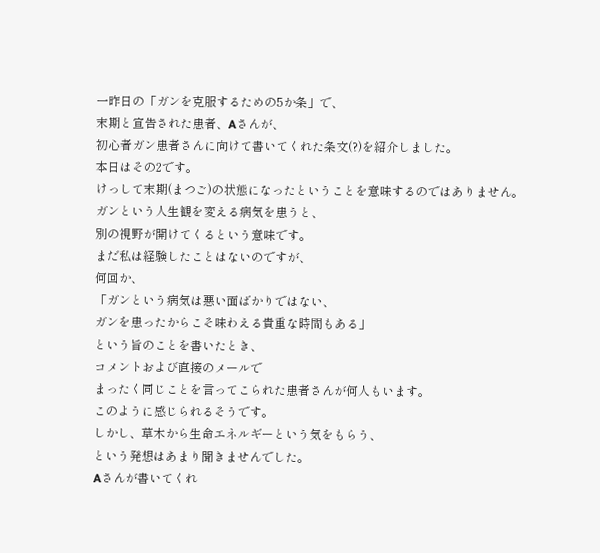一昨日の「ガンを克服するための5か条」で、
末期と宣告された患者、Aさんが、
初心者ガン患者さんに向けて書いてくれた条文(?)を紹介しました。
本日はその2です。
けっして末期(まつご)の状態になったということを意味するのではありません。
ガンという人生観を変える病気を患うと、
別の視野が開けてくるという意味です。
まだ私は経験したことはないのですが、
何回か、
「ガンという病気は悪い面ばかりではない、
ガンを患ったからこそ味わえる貴重な時間もある」
という旨のことを書いたとき、
コメントおよび直接のメールで
まったく同じことを言ってこられた患者さんが何人もいます。
このように感じられるそうです。
しかし、草木から生命エネルギーという気をもらう、
という発想はあまり聞きませんでした。
Aさんが書いてくれ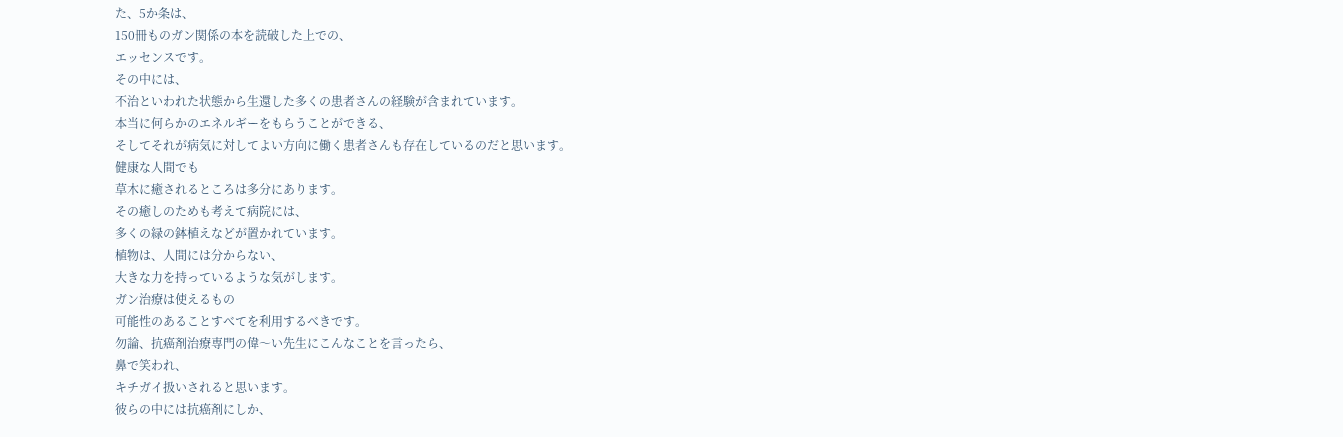た、5か条は、
150冊ものガン関係の本を読破した上での、
エッセンスです。
その中には、
不治といわれた状態から生還した多くの患者さんの経験が含まれています。
本当に何らかのエネルギーをもらうことができる、
そしてそれが病気に対してよい方向に働く患者さんも存在しているのだと思います。
健康な人間でも
草木に癒されるところは多分にあります。
その癒しのためも考えて病院には、
多くの緑の鉢植えなどが置かれています。
植物は、人間には分からない、
大きな力を持っているような気がします。
ガン治療は使えるもの
可能性のあることすべてを利用するべきです。
勿論、抗癌剤治療専門の偉〜い先生にこんなことを言ったら、
鼻で笑われ、
キチガイ扱いされると思います。
彼らの中には抗癌剤にしか、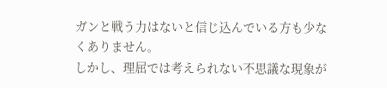ガンと戦う力はないと信じ込んでいる方も少なくありません。
しかし、理屈では考えられない不思議な現象が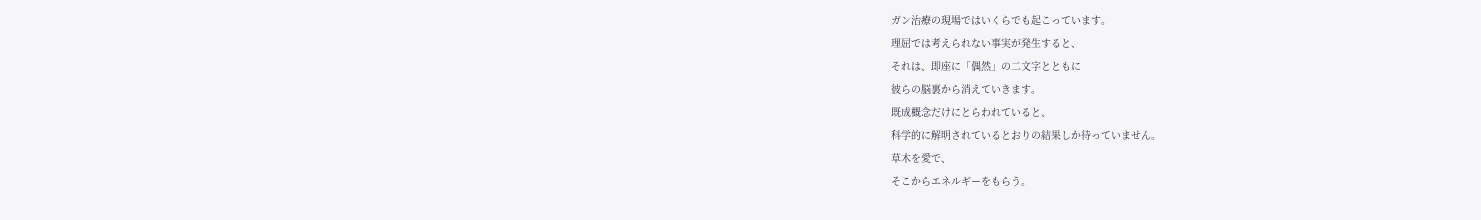ガン治療の現場ではいくらでも起こっています。
理屈では考えられない事実が発生すると、
それは、即座に「偶然」の二文字とともに
彼らの脳裏から消えていきます。
既成概念だけにとらわれていると、
科学的に解明されているとおりの結果しか待っていません。
草木を愛で、
そこからエネルギーをもらう。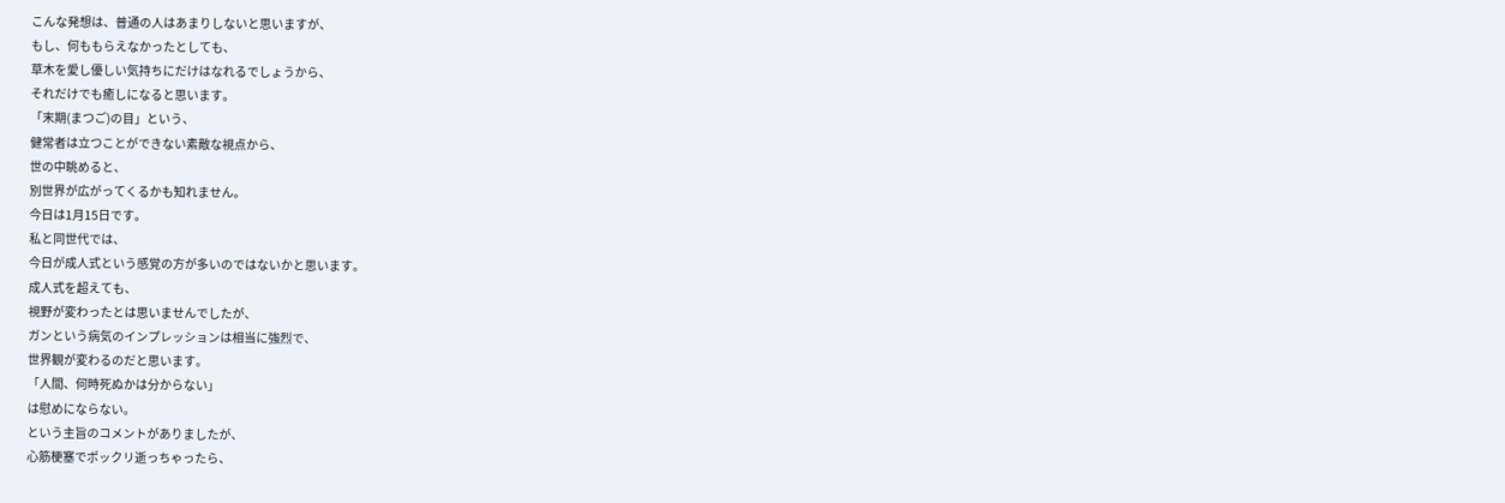こんな発想は、普通の人はあまりしないと思いますが、
もし、何ももらえなかったとしても、
草木を愛し優しい気持ちにだけはなれるでしょうから、
それだけでも癒しになると思います。
「末期(まつご)の目」という、
健常者は立つことができない素敵な視点から、
世の中眺めると、
別世界が広がってくるかも知れません。
今日は1月15日です。
私と同世代では、
今日が成人式という感覚の方が多いのではないかと思います。
成人式を超えても、
視野が変わったとは思いませんでしたが、
ガンという病気のインプレッションは相当に強烈で、
世界観が変わるのだと思います。
「人間、何時死ぬかは分からない」
は慰めにならない。
という主旨のコメントがありましたが、
心筋梗塞でポックリ逝っちゃったら、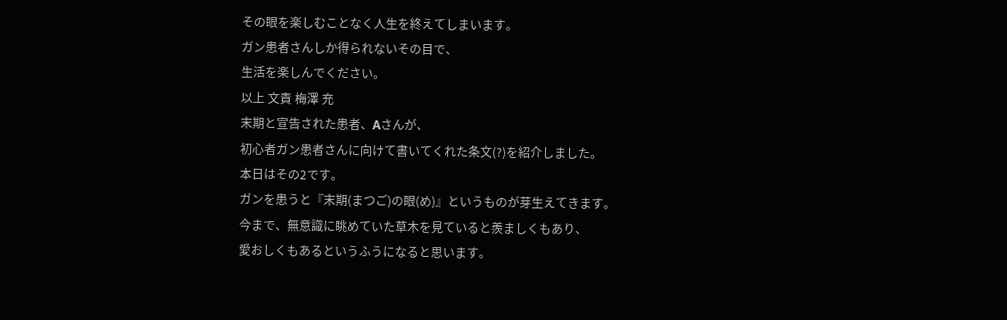その眼を楽しむことなく人生を終えてしまいます。
ガン患者さんしか得られないその目で、
生活を楽しんでください。
以上 文責 梅澤 充
末期と宣告された患者、Aさんが、
初心者ガン患者さんに向けて書いてくれた条文(?)を紹介しました。
本日はその2です。
ガンを患うと『末期(まつご)の眼(め)』というものが芽生えてきます。
今まで、無意識に眺めていた草木を見ていると羨ましくもあり、
愛おしくもあるというふうになると思います。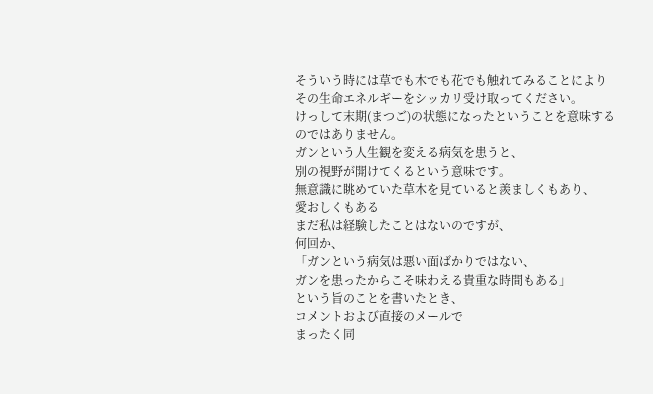そういう時には草でも木でも花でも触れてみることにより
その生命エネルギーをシッカリ受け取ってください。
けっして末期(まつご)の状態になったということを意味するのではありません。
ガンという人生観を変える病気を患うと、
別の視野が開けてくるという意味です。
無意識に眺めていた草木を見ていると羨ましくもあり、
愛おしくもある
まだ私は経験したことはないのですが、
何回か、
「ガンという病気は悪い面ばかりではない、
ガンを患ったからこそ味わえる貴重な時間もある」
という旨のことを書いたとき、
コメントおよび直接のメールで
まったく同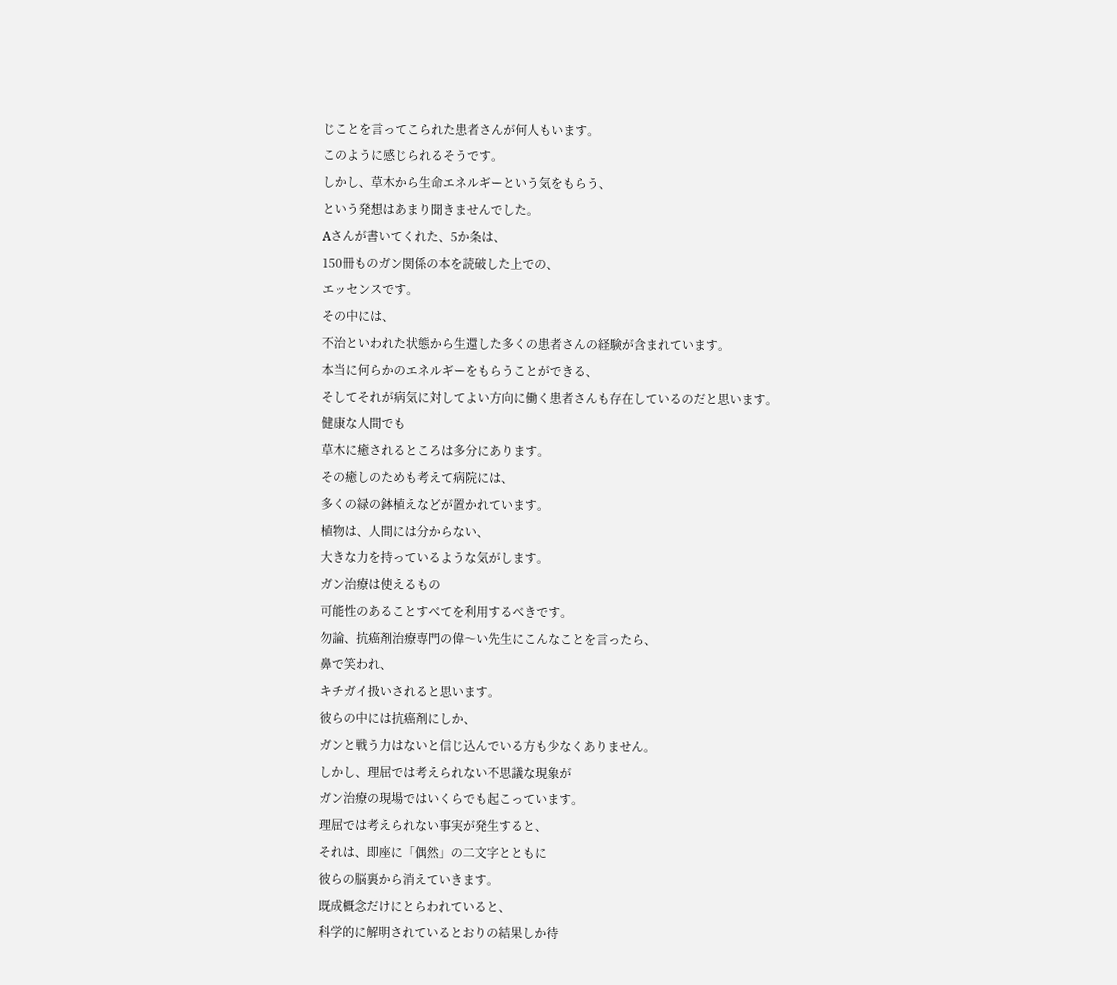じことを言ってこられた患者さんが何人もいます。
このように感じられるそうです。
しかし、草木から生命エネルギーという気をもらう、
という発想はあまり聞きませんでした。
Aさんが書いてくれた、5か条は、
150冊ものガン関係の本を読破した上での、
エッセンスです。
その中には、
不治といわれた状態から生還した多くの患者さんの経験が含まれています。
本当に何らかのエネルギーをもらうことができる、
そしてそれが病気に対してよい方向に働く患者さんも存在しているのだと思います。
健康な人間でも
草木に癒されるところは多分にあります。
その癒しのためも考えて病院には、
多くの緑の鉢植えなどが置かれています。
植物は、人間には分からない、
大きな力を持っているような気がします。
ガン治療は使えるもの
可能性のあることすべてを利用するべきです。
勿論、抗癌剤治療専門の偉〜い先生にこんなことを言ったら、
鼻で笑われ、
キチガイ扱いされると思います。
彼らの中には抗癌剤にしか、
ガンと戦う力はないと信じ込んでいる方も少なくありません。
しかし、理屈では考えられない不思議な現象が
ガン治療の現場ではいくらでも起こっています。
理屈では考えられない事実が発生すると、
それは、即座に「偶然」の二文字とともに
彼らの脳裏から消えていきます。
既成概念だけにとらわれていると、
科学的に解明されているとおりの結果しか待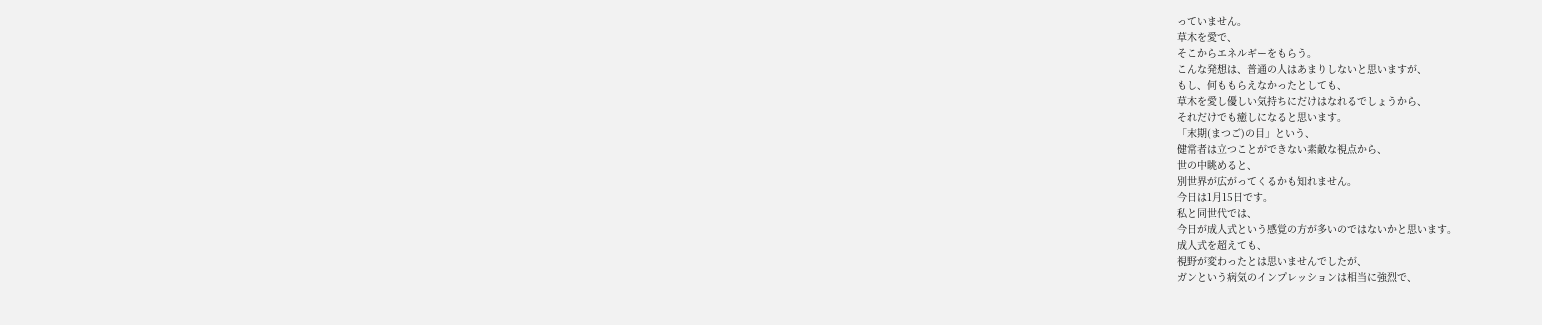っていません。
草木を愛で、
そこからエネルギーをもらう。
こんな発想は、普通の人はあまりしないと思いますが、
もし、何ももらえなかったとしても、
草木を愛し優しい気持ちにだけはなれるでしょうから、
それだけでも癒しになると思います。
「末期(まつご)の目」という、
健常者は立つことができない素敵な視点から、
世の中眺めると、
別世界が広がってくるかも知れません。
今日は1月15日です。
私と同世代では、
今日が成人式という感覚の方が多いのではないかと思います。
成人式を超えても、
視野が変わったとは思いませんでしたが、
ガンという病気のインプレッションは相当に強烈で、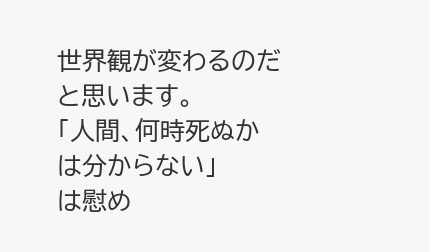世界観が変わるのだと思います。
「人間、何時死ぬかは分からない」
は慰め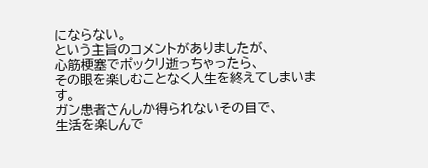にならない。
という主旨のコメントがありましたが、
心筋梗塞でポックリ逝っちゃったら、
その眼を楽しむことなく人生を終えてしまいます。
ガン患者さんしか得られないその目で、
生活を楽しんで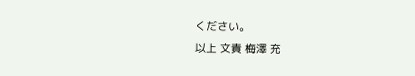ください。
以上 文責 梅澤 充